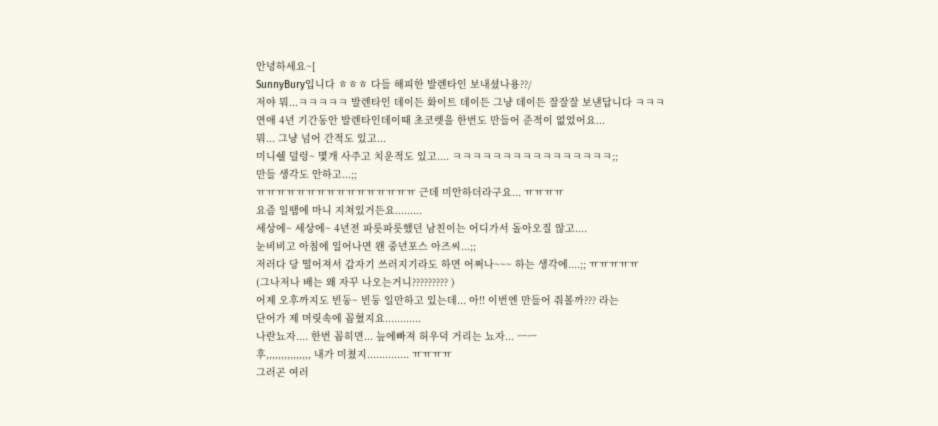안녕하세요~[
SunnyBury입니다 ㅎㅎㅎ 다들 해피한 발렌타인 보내셨나용??/
저야 뭐...ㅋㅋㅋㅋㅋ 발렌타인 데이든 화이트 데이든 그냥 데이든 잘잘잘 보낸답니다 ㅋㅋㅋ
연애 4년 기간동안 발렌타인데이때 초코렛을 한번도 만들어 준적이 없었어요...
뭐... 그냥 넘어 간적도 있고...
미니쉘 덜렁~ 몇개 사주고 치운적도 있고.... ㅋㅋㅋㅋㅋㅋㅋㅋㅋㅋㅋㅋㅋㅋㅋㅋ;;
만들 생각도 안하고...;;
ㅠㅠㅠㅠㅠㅠㅠㅠㅠㅠㅠㅠㅠㅠㅠㅠ 근데 미안하더라구요... ㅠㅠㅠㅠ
요즘 일땜에 마니 지쳐있거든요.........
세상에~ 세상에~ 4년전 파릇파릇했던 남친이는 어디가서 돌아오질 않고....
눈비비고 아침에 일어나면 왠 중년포스 아즈씨...;;
저러다 당 떨어져서 갑자기 쓰러지기라도 하면 어쩌나~~~ 하는 생각에....;; ㅠㅠㅠㅠㅠ
(그나저나 배는 왜 자꾸 나오는거니????????? )
어제 오후까지도 빈둥~ 빈둥 일만하고 있는데... 아!! 이번엔 만들어 줘볼까??? 라는
단어가 제 머릿속에 꼽혔지요............
나란뇨자.... 한번 꼽히면... 늪에빠져 허우덕 거리는 뇨자... ㅡㅡ
후,,,,,,,,,,,,,,, 내가 미쳤지.............. ㅠㅠㅠㅠ
그러곤 여러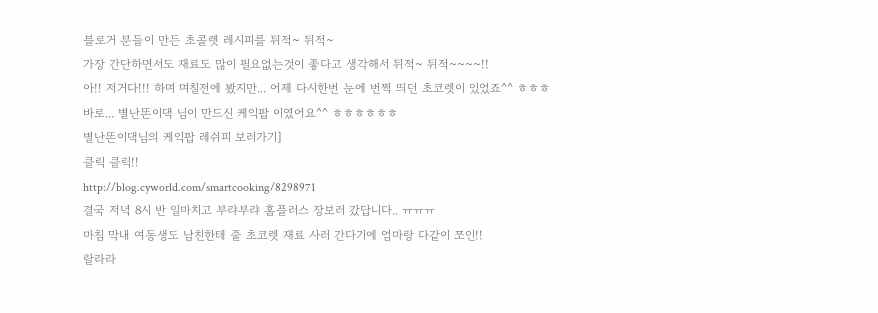블로거 분들이 만든 초콜렛 레시피를 뒤적~ 뒤적~
가장 간단하면서도 재료도 많이 필요없는것이 좋다고 생각해서 뒤적~ 뒤적~~~~!!
아!! 저거다!!! 하며 며칠전에 봤지만... 어제 다시한번 눈에 번쩍 띄던 초코렛이 있었죠^^ ㅎㅎㅎ
바로... 별난똔이댁 님이 만드신 케익팝 이였어요^^ ㅎㅎㅎㅎㅎㅎ
별난똔이댁님의 케익팝 레쉬피 보러가기]
클릭 클릭!!
http://blog.cyworld.com/smartcooking/8298971
결국 저녁 8시 반 일마치고 부랴부랴 홈플러스 장보러 갔답니다.. ㅠㅠㅠ
마침 막내 여동생도 남친한테 줄 초코렛 재료 사러 간다기에 엄마랑 다같이 쪼인!!
랄라라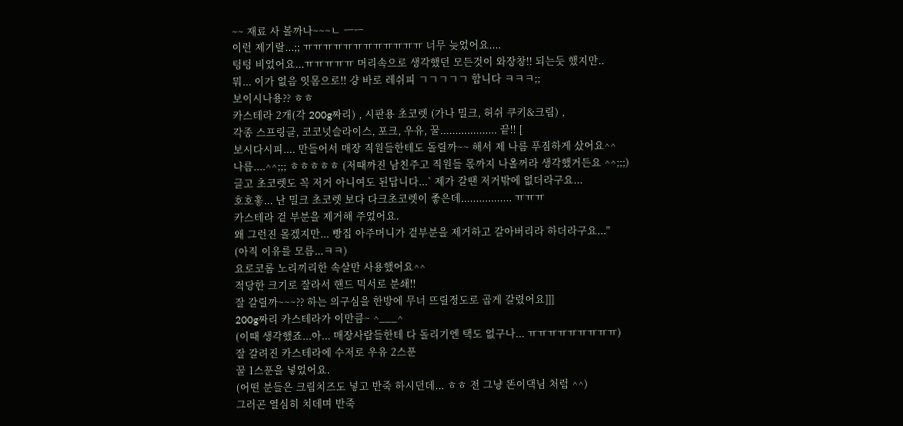~~ 재료 사 볼까나~~~ㄴ ㅡㅡ
이런 제기랄...;; ㅠㅠㅠㅠㅠㅠㅠㅠㅠㅠㅠㅠ 너무 늦었어요....
텅텅 비었어요...ㅠㅠㅠㅠㅠ 머리속으로 생각했던 모든것이 와장창!! 되는듯 했지만..
뭐... 이가 없음 잇몸으로!! 걍 바로 레쉬피 ㄱㄱㄱㄱㄱ 합니다 ㅋㅋㅋ;;
보이시나용?? ㅎㅎ
카스테라 2개(각 200g짜리) , 시판용 초코렛 (가나 밀크, 허쉬 쿠키&크림) ,
각종 스프링클, 코코넛슬라이스, 포크, 우유, 꿀................... 끝!! [
보시다시피.... 만들어서 매장 직원들한테도 돌릴까~~ 해서 제 나름 푸짐하게 샀어요^^
나름....^^;;; ㅎㅎㅎㅎㅎ (저때까진 남친주고 직원들 몫까지 나올꺼라 생각했거든요 ^^;;;)
글고 초코렛도 꼭 저거 아니여도 된답니다...` 제가 갈땐 저거밖에 없더라구요...
호호홓... 난 밀크 초코렛 보다 다크초코렛이 좋은데................. ㅠㅠㅠ
카스테라 겉 부분을 제거해 주었어요.
왜 그런진 몰겠지만... 빵집 아주머니가 겉부분을 제거하고 갈아버리라 하더라구요...''
(아직 이유를 모름...ㅋㅋ)
요로코롬 노리끼리한 속살만 사용했어요^^
적당한 크기로 잘라서 핸드 믹서로 분쇄!!
잘 갈릴까~~~?? 하는 의구심을 한방에 무너 뜨릴정도로 곱게 갈렸어요]]]
200g짜리 카스테라가 이만큼~ ^___^
(이때 생각했죠...아... 매장사람들한테 다 돌리기엔 택도 없구나... ㅠㅠㅠㅠㅠㅠㅠㅠㅠ)
잘 갈려진 카스테라에 수저로 우유 2스푼
꿀 1스푼을 넣었어요.
(어떤 분들은 크림치즈도 넣고 반죽 하시던데... ㅎㅎ 전 그냥 똔이댁님 처럼 ^^)
그러곤 열심히 치데며 반죽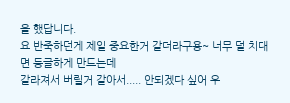을 했답니다.
요 반죽하던게 제일 중요한거 같더라구용~ 너무 덜 치대면 둥글하게 만드는데
갈라져서 버릴거 같아서..... 안되겠다 싶어 우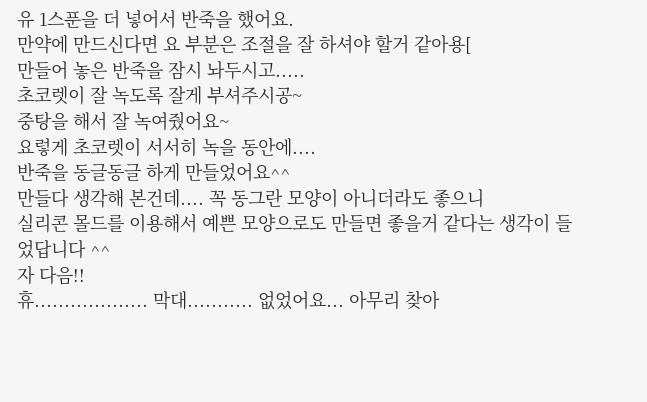유 1스푼을 더 넣어서 반죽을 했어요.
만약에 만드신다면 요 부분은 조절을 잘 하셔야 할거 같아용[
만들어 놓은 반죽을 잠시 놔두시고.....
초코렛이 잘 녹도록 잘게 부셔주시공~
중탕을 해서 잘 녹여줬어요~
요렇게 초코렛이 서서히 녹을 동안에....
반죽을 동글동글 하게 만들었어요^^
만들다 생각해 본건데.... 꼭 동그란 모양이 아니더라도 좋으니
실리콘 몰드를 이용해서 예쁜 모양으로도 만들면 좋을거 같다는 생각이 들었답니다 ^^
자 다음!!
휴................... 막대........... 없었어요... 아무리 찾아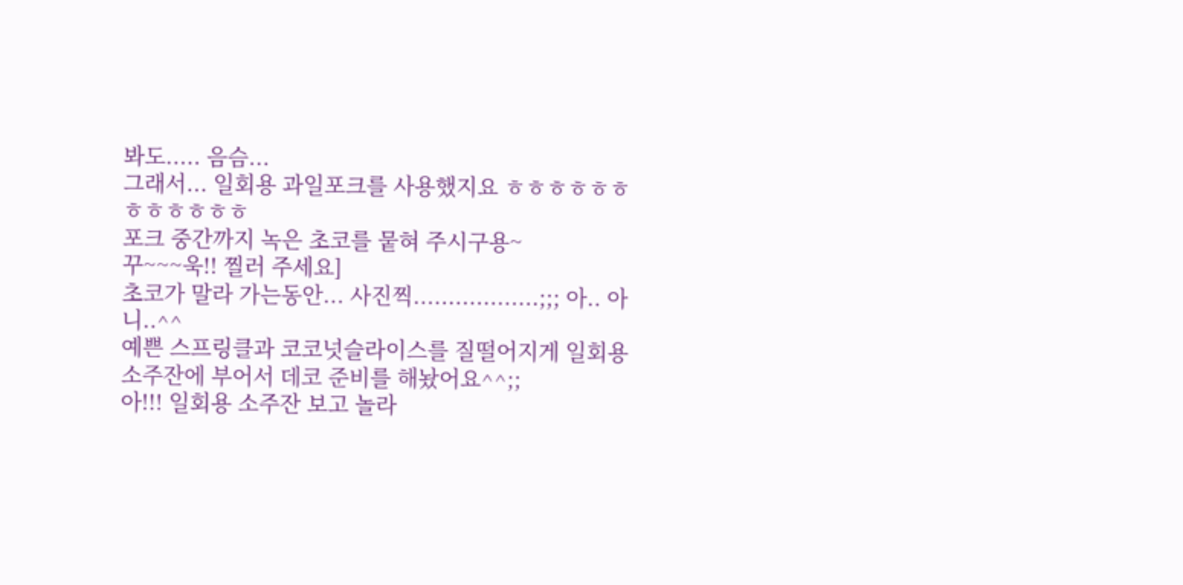봐도..... 음슴...
그래서... 일회용 과일포크를 사용했지요 ㅎㅎㅎㅎㅎㅎㅎㅎㅎㅎㅎㅎ
포크 중간까지 녹은 초코를 뭍혀 주시구용~
꾸~~~욱!! 찔러 주세요]
초코가 말라 가는동안... 사진찍..................;;; 아.. 아니..^^
예쁜 스프링클과 코코넛슬라이스를 질떨어지게 일회용 소주잔에 부어서 데코 준비를 해놨어요^^;;
아!!! 일회용 소주잔 보고 놀라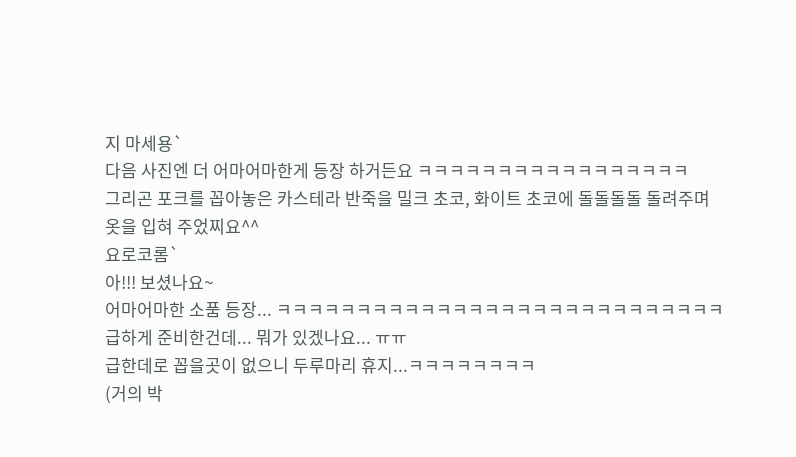지 마세용`
다음 사진엔 더 어마어마한게 등장 하거든요 ㅋㅋㅋㅋㅋㅋㅋㅋㅋㅋㅋㅋㅋㅋㅋㅋㅋ
그리곤 포크를 꼽아놓은 카스테라 반죽을 밀크 초코, 화이트 초코에 돌돌돌돌 돌려주며
옷을 입혀 주었찌요^^
요로코롬`
아!!! 보셨나요~
어마어마한 소품 등장... ㅋㅋㅋㅋㅋㅋㅋㅋㅋㅋㅋㅋㅋㅋㅋㅋㅋㅋㅋㅋㅋㅋㅋㅋㅋㅋㅋㅋ
급하게 준비한건데... 뭐가 있겠나요... ㅠㅠ
급한데로 꼽을곳이 없으니 두루마리 휴지...ㅋㅋㅋㅋㅋㅋㅋㅋ
(거의 박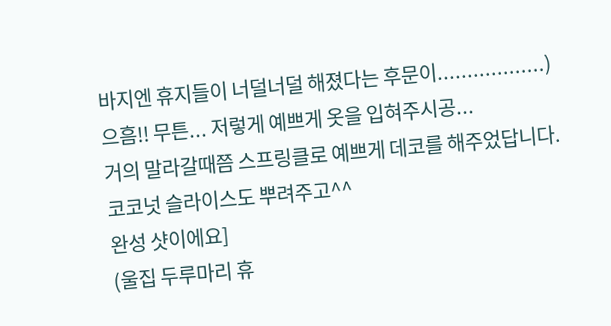바지엔 휴지들이 너덜너덜 해졌다는 후문이..................)
으흠!! 무튼... 저렇게 예쁘게 옷을 입혀주시공...
거의 말라갈때쯤 스프링클로 예쁘게 데코를 해주었답니다.
코코넛 슬라이스도 뿌려주고^^
완성 샷이에요]
(울집 두루마리 휴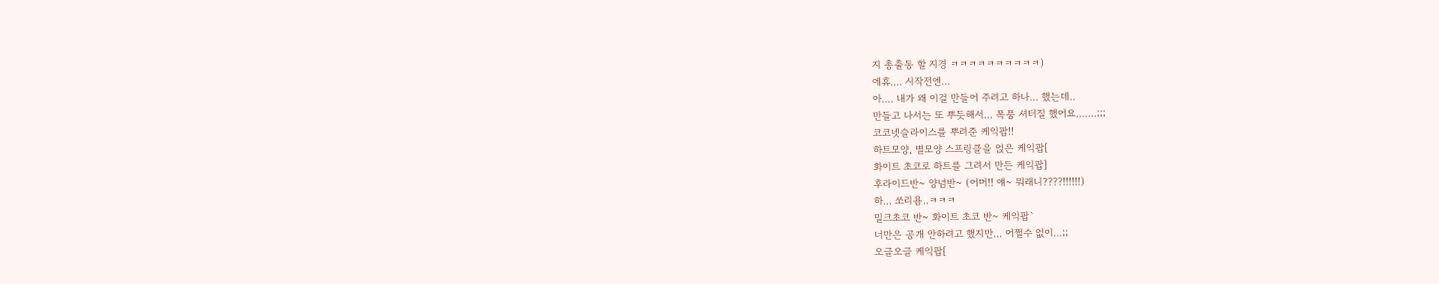지 총출동 할 지경 ㅋㅋㅋㅋㅋㅋㅋㅋㅋㅋ)
에휴.... 시작전엔...
아.... 내가 왜 이걸 만들어 주려고 하나... 했는데..
만들고 나서는 또 뿌듯해서... 폭풍 셔터질 했어요.......;;;
코코넷슬라이스를 뿌려준 케익팝!!
하트모양, 별모양 스프링클을 얹은 케익팝[
화이트 초코로 하트를 그려서 만든 케익팝]
후라이드반~ 양념반~ (어머!! 얘~ 뭐래니????!!!!!!)
하... 쏘리욤..ㅋㅋㅋ
밀크초코 반~ 화이트 초코 반~ 케익팝`
너만은 공개 안하려고 했지만... 어쩔수 없이...;;
오글오글 케익팝[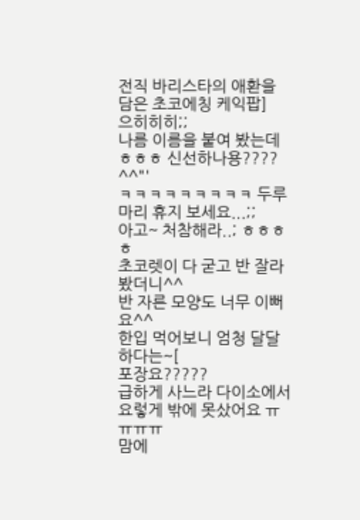전직 바리스타의 애환을 담은 초코에칭 케익팝]
으히히히;;
나름 이름을 붙여 봤는데 ㅎㅎㅎ 신선하나용???? ^^"'
ㅋㅋㅋㅋㅋㅋㅋㅋㅋ 두루마리 휴지 보세요...;;
아고~ 처참해라..; ㅎㅎㅎㅎ
초코렛이 다 굳고 반 잘라봤더니^^
반 자른 모양도 너무 이뻐요^^
한입 먹어보니 엄청 달달 하다는~[
포장요?????
급하게 사느라 다이소에서 요렇게 밖에 못샀어요 ㅠㅠㅠㅠ
맘에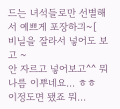드는 녀석들로만 선별해서 예쁘게 포장하긔~[
비닐을 잘라서 넣어도 보고 ~
안 자르고 넣어보고^^ 뭐 나름 이뿌네요... ㅎㅎ
이정도면 됐죠 뭐...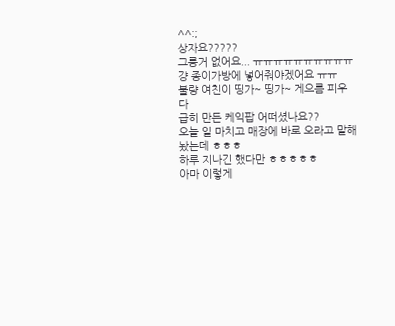^^:;
상자요?????
그릉거 없어요... ㅠㅠㅠㅠㅠㅠㅠㅠㅠㅠ 걍 종이가방에 넣어줘야겠어요 ㅠㅠ
불량 여친이 띵가~ 띵가~ 게으름 피우다
급히 만든 케익팝 어떠셨나요??
오늘 일 마치고 매장에 바로 오라고 말해놨는데 ㅎㅎㅎ
하루 지나긴 했다만 ㅎㅎㅎㅎㅎ
아마 이렇게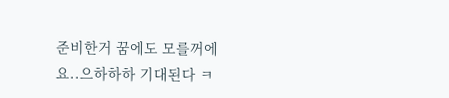준비한거 꿈에도 모를꺼에요..으하하하 기대된다 ㅋ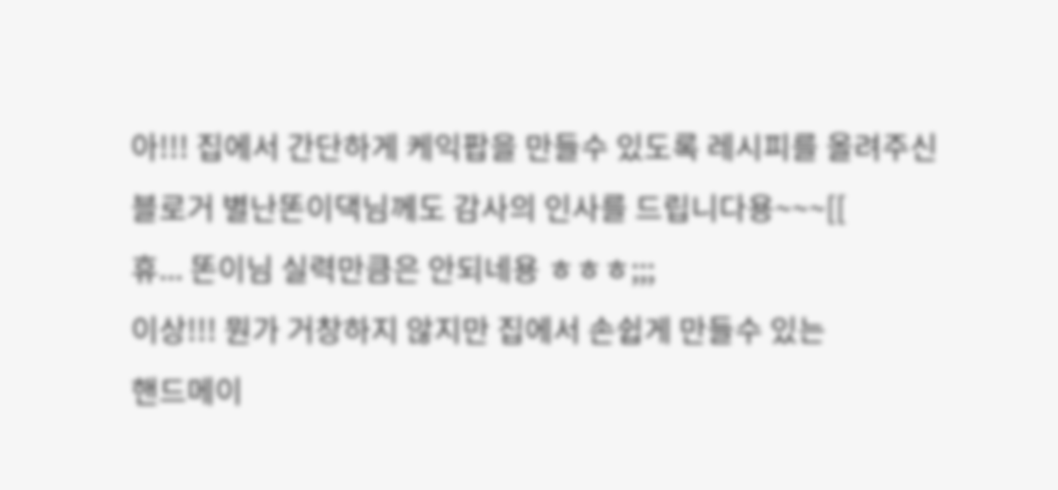아!!! 집에서 간단하게 케익팝을 만들수 있도록 레시피를 올려주신
블로거 별난똔이댁님께도 감사의 인사를 드립니다용~~~[[
휴... 똔이님 실력만큼은 안되네용 ㅎㅎㅎ;;;
이상!!! 뭔가 거창하지 않지만 집에서 손쉽게 만들수 있는
핸드메이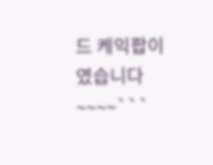드 케익팝이였습니다~~~~```